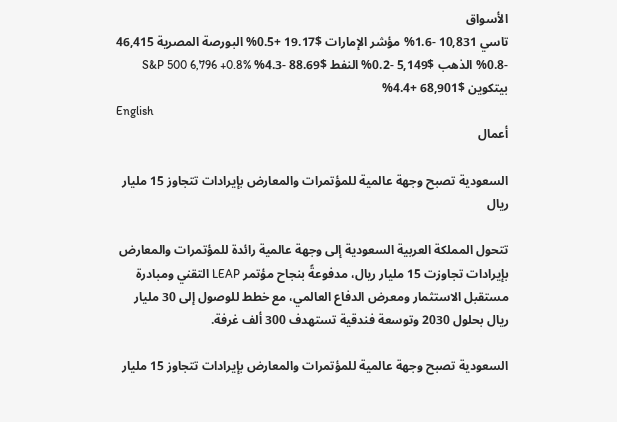الأسواق
تاسي 10,831 -1.6% مؤشر الإمارات $19.17 +0.5% البورصة المصرية 46,415 -0.8% الذهب $5,149 -0.2% النفط $88.69 -4.3% S&P 500 6,796 +0.8% بيتكوين $68,901 +4.4%
English
أعمال

السعودية تصبح وجهة عالمية للمؤتمرات والمعارض بإيرادات تتجاوز 15 مليار ريال

تتحول المملكة العربية السعودية إلى وجهة عالمية رائدة للمؤتمرات والمعارض بإيرادات تجاوزت 15 مليار ريال، مدفوعةً بنجاح مؤتمر LEAP التقني ومبادرة مستقبل الاستثمار ومعرض الدفاع العالمي، مع خطط للوصول إلى 30 مليار ريال بحلول 2030 وتوسعة فندقية تستهدف 300 ألف غرفة.

السعودية تصبح وجهة عالمية للمؤتمرات والمعارض بإيرادات تتجاوز 15 مليار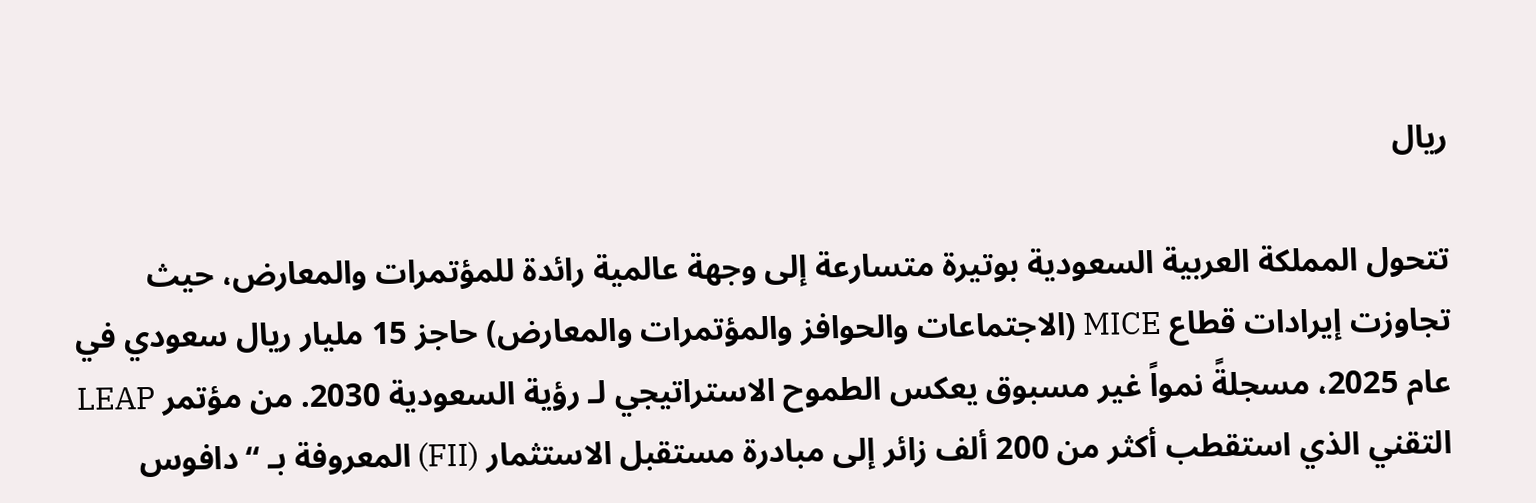ريال

تتحول المملكة العربية السعودية بوتيرة متسارعة إلى وجهة عالمية رائدة للمؤتمرات والمعارض، حيث تجاوزت إيرادات قطاع MICE (الاجتماعات والحوافز والمؤتمرات والمعارض) حاجز 15 مليار ريال سعودي في عام 2025، مسجلةً نمواً غير مسبوق يعكس الطموح الاستراتيجي لـ رؤية السعودية 2030. من مؤتمر LEAP التقني الذي استقطب أكثر من 200 ألف زائر إلى مبادرة مستقبل الاستثمار (FII) المعروفة بـ “دافوس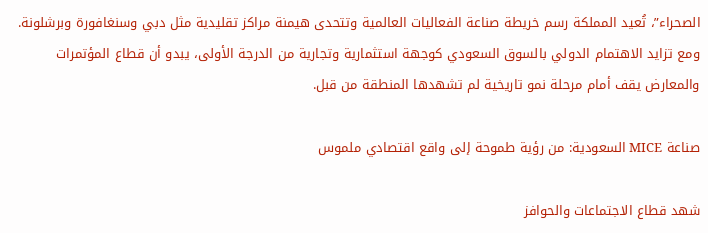الصحراء”، تُعيد المملكة رسم خريطة صناعة الفعاليات العالمية وتتحدى هيمنة مراكز تقليدية مثل دبي وسنغافورة وبرشلونة. ومع تزايد الاهتمام الدولي بالسوق السعودي كوجهة استثمارية وتجارية من الدرجة الأولى، يبدو أن قطاع المؤتمرات والمعارض يقف أمام مرحلة نمو تاريخية لم تشهدها المنطقة من قبل.

صناعة MICE السعودية: من رؤية طموحة إلى واقع اقتصادي ملموس

شهد قطاع الاجتماعات والحوافز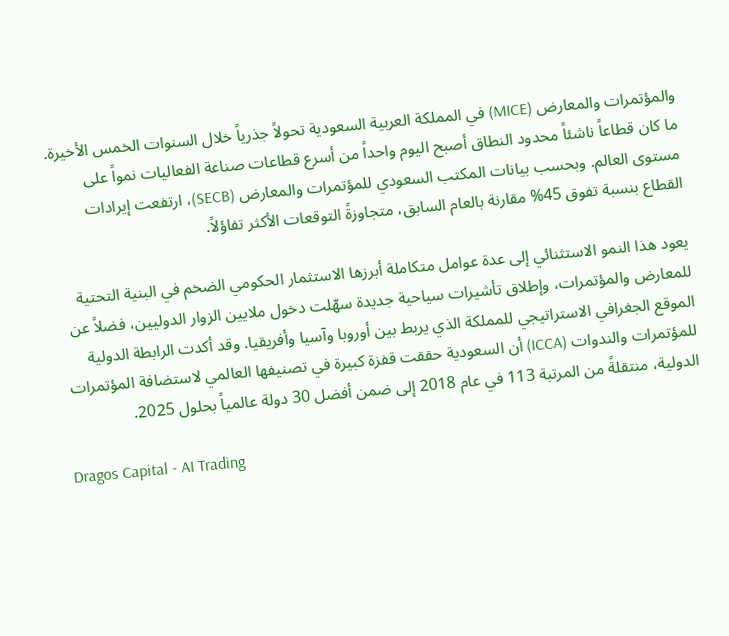والمؤتمرات والمعارض (MICE) في المملكة العربية السعودية تحولاً جذرياً خلال السنوات الخمس الأخيرة. ما كان قطاعاً ناشئاً محدود النطاق أصبح اليوم واحداً من أسرع قطاعات صناعة الفعاليات نمواً على مستوى العالم. وبحسب بيانات المكتب السعودي للمؤتمرات والمعارض (SECB)، ارتفعت إيرادات القطاع بنسبة تفوق 45% مقارنة بالعام السابق، متجاوزةً التوقعات الأكثر تفاؤلاً.

يعود هذا النمو الاستثنائي إلى عدة عوامل متكاملة أبرزها الاستثمار الحكومي الضخم في البنية التحتية للمعارض والمؤتمرات، وإطلاق تأشيرات سياحية جديدة سهّلت دخول ملايين الزوار الدوليين، فضلاً عن الموقع الجغرافي الاستراتيجي للمملكة الذي يربط بين أوروبا وآسيا وأفريقيا. وقد أكدت الرابطة الدولية للمؤتمرات والندوات (ICCA) أن السعودية حققت قفزة كبيرة في تصنيفها العالمي لاستضافة المؤتمرات الدولية، منتقلةً من المرتبة 113 في عام 2018 إلى ضمن أفضل 30 دولة عالمياً بحلول 2025.

Dragos Capital - AI Trading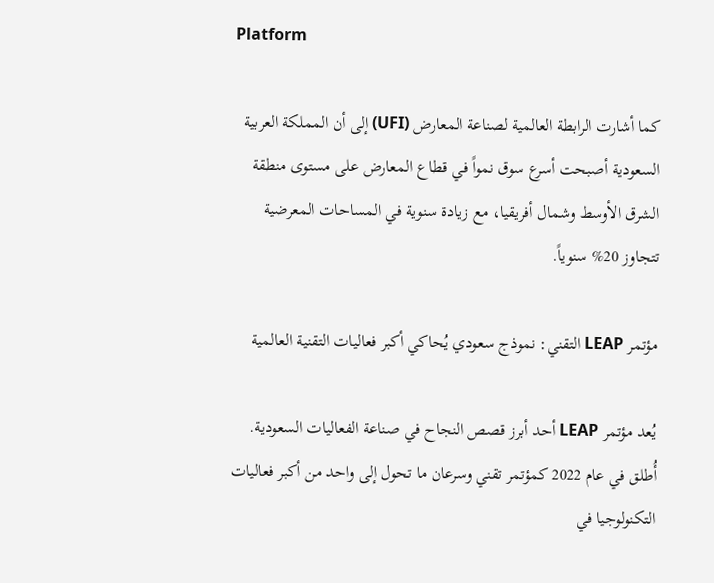Platform

كما أشارت الرابطة العالمية لصناعة المعارض (UFI) إلى أن المملكة العربية السعودية أصبحت أسرع سوق نمواً في قطاع المعارض على مستوى منطقة الشرق الأوسط وشمال أفريقيا، مع زيادة سنوية في المساحات المعرضية تتجاوز 20% سنوياً.

مؤتمر LEAP التقني: نموذج سعودي يُحاكي أكبر فعاليات التقنية العالمية

يُعد مؤتمر LEAP أحد أبرز قصص النجاح في صناعة الفعاليات السعودية. أُطلق في عام 2022 كمؤتمر تقني وسرعان ما تحول إلى واحد من أكبر فعاليات التكنولوجيا في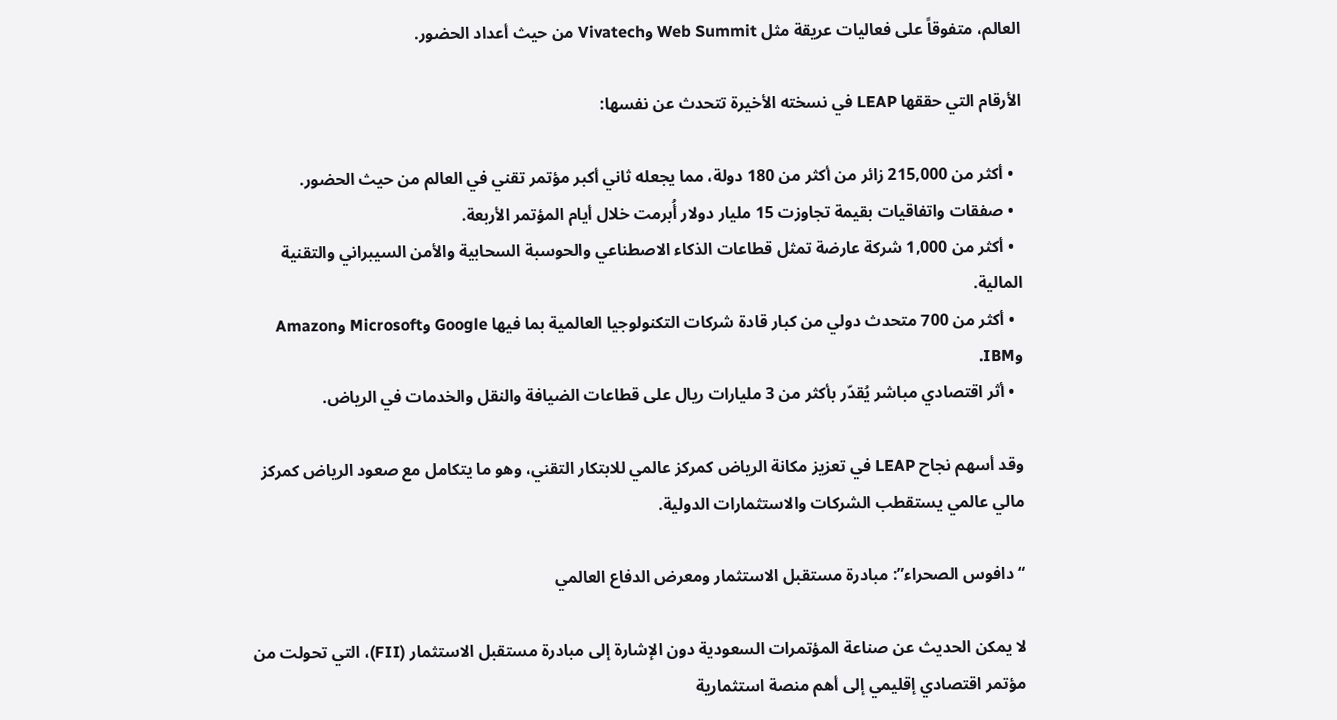العالم، متفوقاً على فعاليات عريقة مثل Web Summit وVivatech من حيث أعداد الحضور.

الأرقام التي حققها LEAP في نسخته الأخيرة تتحدث عن نفسها:

  • أكثر من 215,000 زائر من أكثر من 180 دولة، مما يجعله ثاني أكبر مؤتمر تقني في العالم من حيث الحضور.
  • صفقات واتفاقيات بقيمة تجاوزت 15 مليار دولار أُبرمت خلال أيام المؤتمر الأربعة.
  • أكثر من 1,000 شركة عارضة تمثل قطاعات الذكاء الاصطناعي والحوسبة السحابية والأمن السيبراني والتقنية المالية.
  • أكثر من 700 متحدث دولي من كبار قادة شركات التكنولوجيا العالمية بما فيها Google وMicrosoft وAmazon وIBM.
  • أثر اقتصادي مباشر يُقدّر بأكثر من 3 مليارات ريال على قطاعات الضيافة والنقل والخدمات في الرياض.

وقد أسهم نجاح LEAP في تعزيز مكانة الرياض كمركز عالمي للابتكار التقني، وهو ما يتكامل مع صعود الرياض كمركز مالي عالمي يستقطب الشركات والاستثمارات الدولية.

“دافوس الصحراء”: مبادرة مستقبل الاستثمار ومعرض الدفاع العالمي

لا يمكن الحديث عن صناعة المؤتمرات السعودية دون الإشارة إلى مبادرة مستقبل الاستثمار (FII)، التي تحولت من مؤتمر اقتصادي إقليمي إلى أهم منصة استثمارية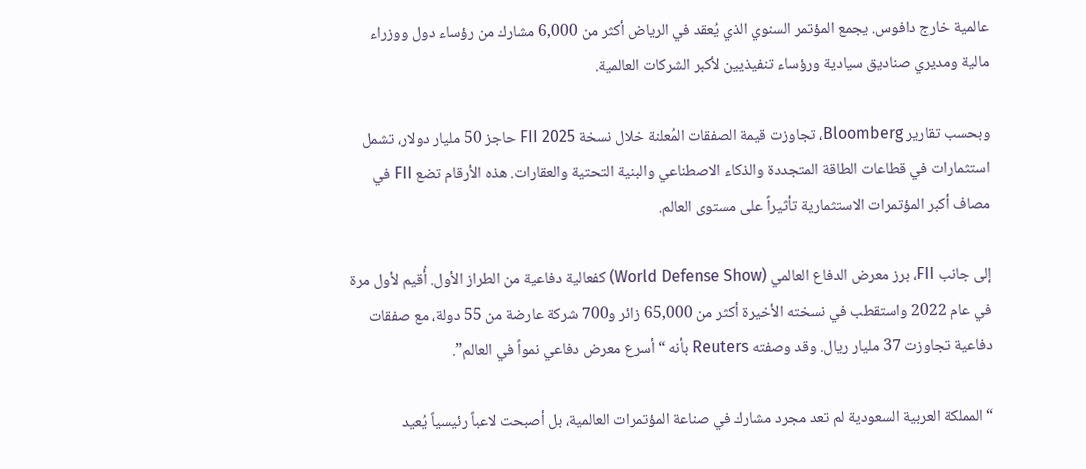عالمية خارج دافوس. يجمع المؤتمر السنوي الذي يُعقد في الرياض أكثر من 6,000 مشارك من رؤساء دول ووزراء مالية ومديري صناديق سيادية ورؤساء تنفيذيين لأكبر الشركات العالمية.

وبحسب تقارير Bloomberg، تجاوزت قيمة الصفقات المُعلنة خلال نسخة FII 2025 حاجز 50 مليار دولار، تشمل استثمارات في قطاعات الطاقة المتجددة والذكاء الاصطناعي والبنية التحتية والعقارات. هذه الأرقام تضع FII في مصاف أكبر المؤتمرات الاستثمارية تأثيراً على مستوى العالم.

إلى جانب FII، برز معرض الدفاع العالمي (World Defense Show) كفعالية دفاعية من الطراز الأول. أُقيم لأول مرة في عام 2022 واستقطب في نسخته الأخيرة أكثر من 65,000 زائر و700 شركة عارضة من 55 دولة، مع صفقات دفاعية تجاوزت 37 مليار ريال. وقد وصفته Reuters بأنه “أسرع معرض دفاعي نمواً في العالم”.

“المملكة العربية السعودية لم تعد مجرد مشارك في صناعة المؤتمرات العالمية، بل أصبحت لاعباً رئيسياً يُعيد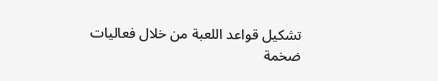تشكيل قواعد اللعبة من خلال فعاليات ضخمة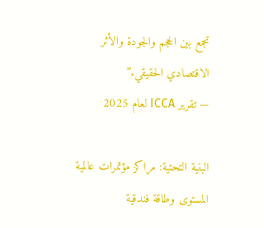تجمع بين الحجم والجودة والأثر الاقتصادي الحقيقي.”
— تقرير ICCA لعام 2025

البنية التحتية: مراكز مؤتمرات عالمية المستوى وطاقة فندقية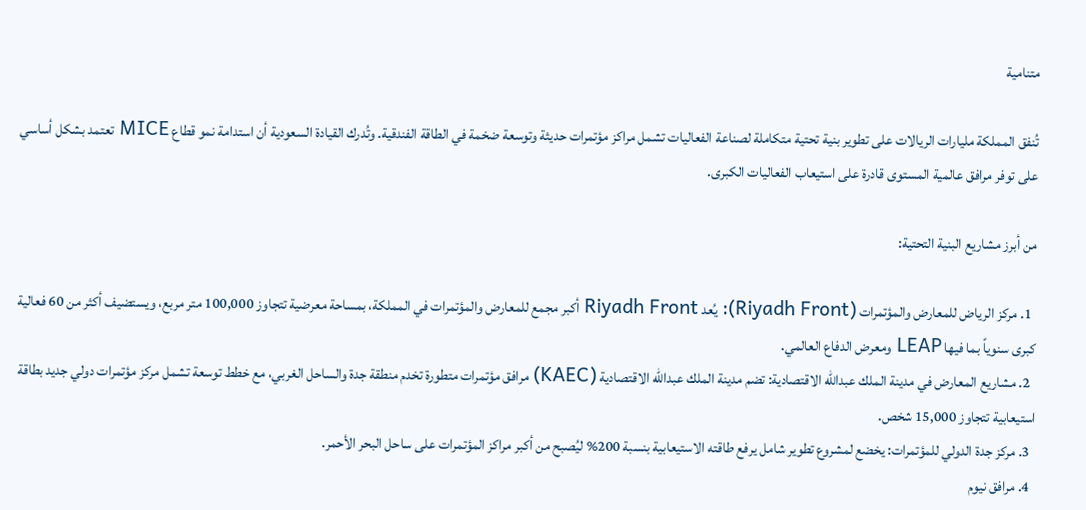متنامية

تُنفق المملكة مليارات الريالات على تطوير بنية تحتية متكاملة لصناعة الفعاليات تشمل مراكز مؤتمرات حديثة وتوسعة ضخمة في الطاقة الفندقية. وتُدرك القيادة السعودية أن استدامة نمو قطاع MICE تعتمد بشكل أساسي على توفر مرافق عالمية المستوى قادرة على استيعاب الفعاليات الكبرى.

من أبرز مشاريع البنية التحتية:

  1. مركز الرياض للمعارض والمؤتمرات (Riyadh Front): يُعد Riyadh Front أكبر مجمع للمعارض والمؤتمرات في المملكة، بمساحة معرضية تتجاوز 100,000 متر مربع، ويستضيف أكثر من 60 فعالية كبرى سنوياً بما فيها LEAP ومعرض الدفاع العالمي.
  2. مشاريع المعارض في مدينة الملك عبدالله الاقتصادية: تضم مدينة الملك عبدالله الاقتصادية (KAEC) مرافق مؤتمرات متطورة تخدم منطقة جدة والساحل الغربي، مع خطط توسعة تشمل مركز مؤتمرات دولي جديد بطاقة استيعابية تتجاوز 15,000 شخص.
  3. مركز جدة الدولي للمؤتمرات: يخضع لمشروع تطوير شامل يرفع طاقته الاستيعابية بنسبة 200% ليُصبح من أكبر مراكز المؤتمرات على ساحل البحر الأحمر.
  4. مرافق نيوم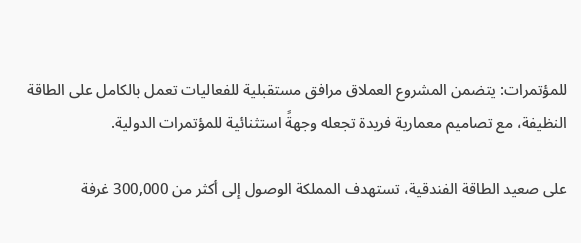للمؤتمرات: يتضمن المشروع العملاق مرافق مستقبلية للفعاليات تعمل بالكامل على الطاقة النظيفة، مع تصاميم معمارية فريدة تجعله وجهةً استثنائية للمؤتمرات الدولية.

على صعيد الطاقة الفندقية، تستهدف المملكة الوصول إلى أكثر من 300,000 غرفة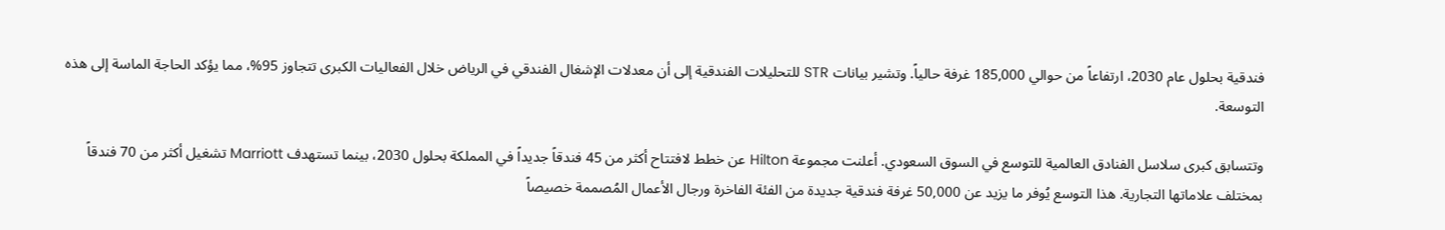فندقية بحلول عام 2030، ارتفاعاً من حوالي 185,000 غرفة حالياً. وتشير بيانات STR للتحليلات الفندقية إلى أن معدلات الإشغال الفندقي في الرياض خلال الفعاليات الكبرى تتجاوز 95%، مما يؤكد الحاجة الماسة إلى هذه التوسعة.

وتتسابق كبرى سلاسل الفنادق العالمية للتوسع في السوق السعودي. أعلنت مجموعة Hilton عن خطط لافتتاح أكثر من 45 فندقاً جديداً في المملكة بحلول 2030، بينما تستهدف Marriott تشغيل أكثر من 70 فندقاً بمختلف علاماتها التجارية. هذا التوسع يُوفر ما يزيد عن 50,000 غرفة فندقية جديدة من الفئة الفاخرة ورجال الأعمال المُصممة خصيصاً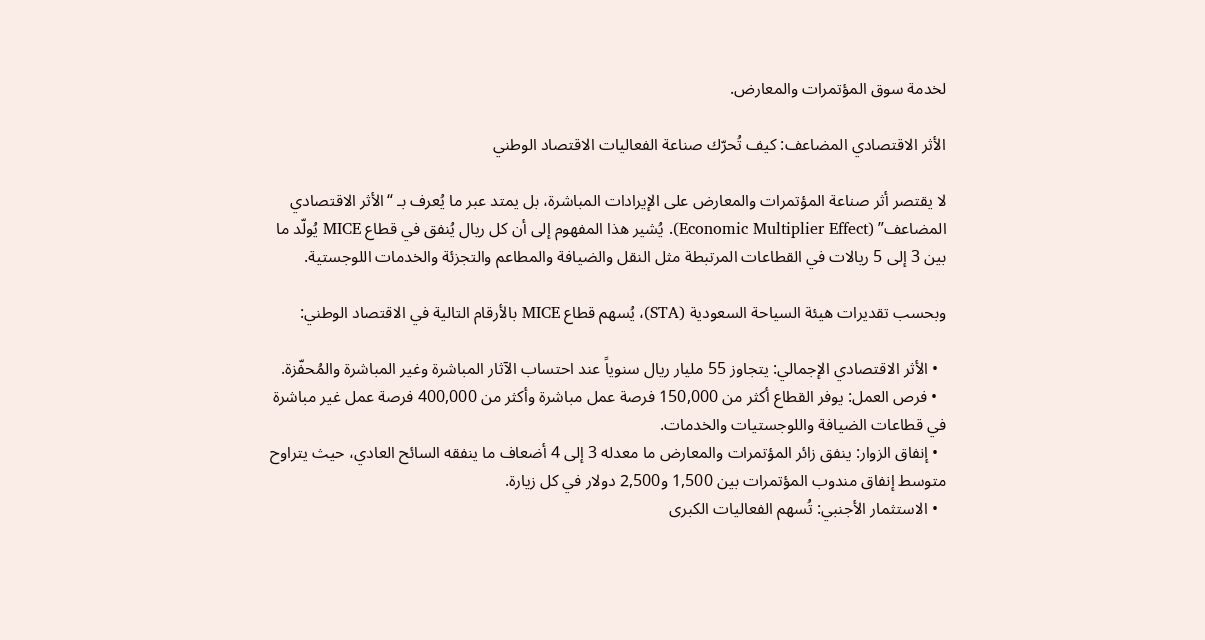لخدمة سوق المؤتمرات والمعارض.

الأثر الاقتصادي المضاعف: كيف تُحرّك صناعة الفعاليات الاقتصاد الوطني

لا يقتصر أثر صناعة المؤتمرات والمعارض على الإيرادات المباشرة، بل يمتد عبر ما يُعرف بـ “الأثر الاقتصادي المضاعف” (Economic Multiplier Effect). يُشير هذا المفهوم إلى أن كل ريال يُنفق في قطاع MICE يُولّد ما بين 3 إلى 5 ريالات في القطاعات المرتبطة مثل النقل والضيافة والمطاعم والتجزئة والخدمات اللوجستية.

وبحسب تقديرات هيئة السياحة السعودية (STA)، يُسهم قطاع MICE بالأرقام التالية في الاقتصاد الوطني:

  • الأثر الاقتصادي الإجمالي: يتجاوز 55 مليار ريال سنوياً عند احتساب الآثار المباشرة وغير المباشرة والمُحفّزة.
  • فرص العمل: يوفر القطاع أكثر من 150,000 فرصة عمل مباشرة وأكثر من 400,000 فرصة عمل غير مباشرة في قطاعات الضيافة واللوجستيات والخدمات.
  • إنفاق الزوار: ينفق زائر المؤتمرات والمعارض ما معدله 3 إلى 4 أضعاف ما ينفقه السائح العادي، حيث يتراوح متوسط إنفاق مندوب المؤتمرات بين 1,500 و2,500 دولار في كل زيارة.
  • الاستثمار الأجنبي: تُسهم الفعاليات الكبرى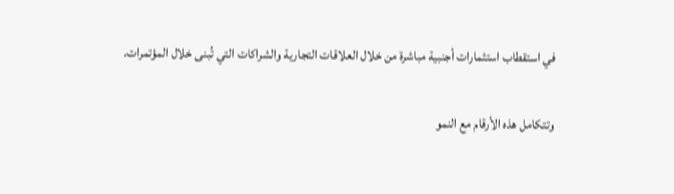في استقطاب استثمارات أجنبية مباشرة من خلال العلاقات التجارية والشراكات التي تُبنى خلال المؤتمرات.

وتتكامل هذه الأرقام مع النمو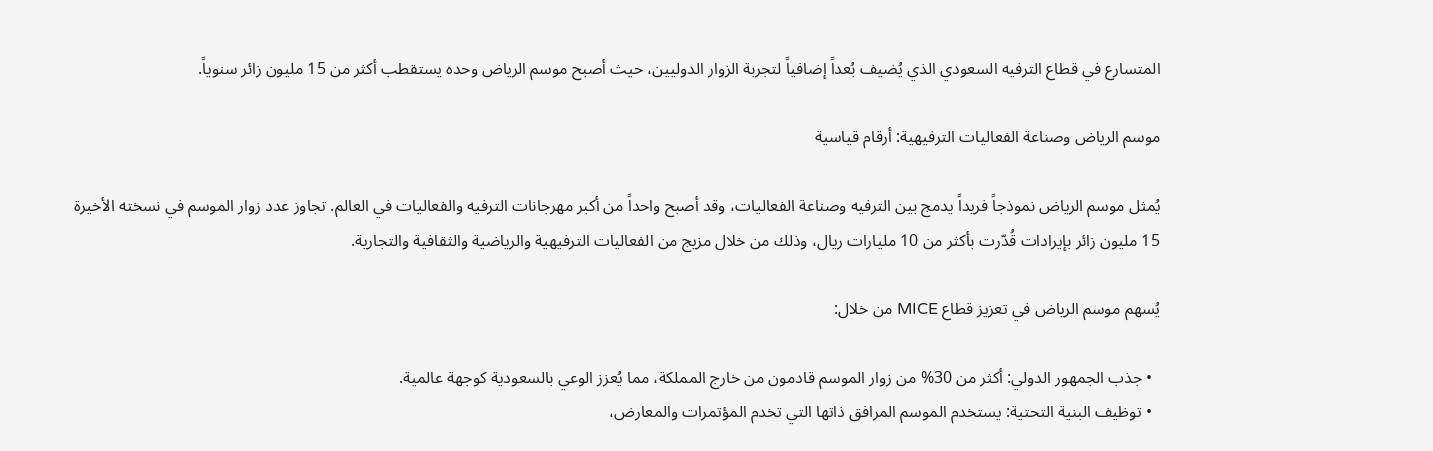المتسارع في قطاع الترفيه السعودي الذي يُضيف بُعداً إضافياً لتجربة الزوار الدوليين، حيث أصبح موسم الرياض وحده يستقطب أكثر من 15 مليون زائر سنوياً.

موسم الرياض وصناعة الفعاليات الترفيهية: أرقام قياسية

يُمثل موسم الرياض نموذجاً فريداً يدمج بين الترفيه وصناعة الفعاليات، وقد أصبح واحداً من أكبر مهرجانات الترفيه والفعاليات في العالم. تجاوز عدد زوار الموسم في نسخته الأخيرة 15 مليون زائر بإيرادات قُدّرت بأكثر من 10 مليارات ريال، وذلك من خلال مزيج من الفعاليات الترفيهية والرياضية والثقافية والتجارية.

يُسهم موسم الرياض في تعزيز قطاع MICE من خلال:

  • جذب الجمهور الدولي: أكثر من 30% من زوار الموسم قادمون من خارج المملكة، مما يُعزز الوعي بالسعودية كوجهة عالمية.
  • توظيف البنية التحتية: يستخدم الموسم المرافق ذاتها التي تخدم المؤتمرات والمعارض،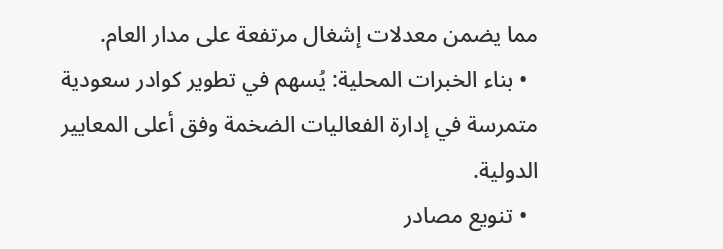مما يضمن معدلات إشغال مرتفعة على مدار العام.
  • بناء الخبرات المحلية: يُسهم في تطوير كوادر سعودية متمرسة في إدارة الفعاليات الضخمة وفق أعلى المعايير الدولية.
  • تنويع مصادر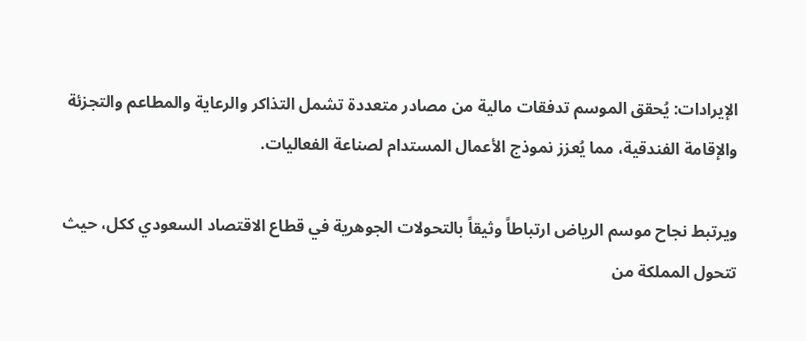الإيرادات: يُحقق الموسم تدفقات مالية من مصادر متعددة تشمل التذاكر والرعاية والمطاعم والتجزئة والإقامة الفندقية، مما يُعزز نموذج الأعمال المستدام لصناعة الفعاليات.

ويرتبط نجاح موسم الرياض ارتباطاً وثيقاً بالتحولات الجوهرية في قطاع الاقتصاد السعودي ككل، حيث تتحول المملكة من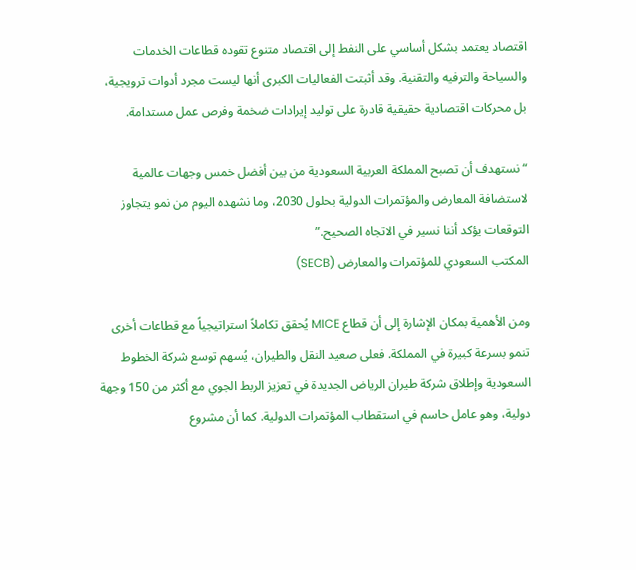اقتصاد يعتمد بشكل أساسي على النفط إلى اقتصاد متنوع تقوده قطاعات الخدمات والسياحة والترفيه والتقنية. وقد أثبتت الفعاليات الكبرى أنها ليست مجرد أدوات ترويجية، بل محركات اقتصادية حقيقية قادرة على توليد إيرادات ضخمة وفرص عمل مستدامة.

“نستهدف أن تصبح المملكة العربية السعودية من بين أفضل خمس وجهات عالمية لاستضافة المعارض والمؤتمرات الدولية بحلول 2030، وما نشهده اليوم من نمو يتجاوز التوقعات يؤكد أننا نسير في الاتجاه الصحيح.”
المكتب السعودي للمؤتمرات والمعارض (SECB)

ومن الأهمية بمكان الإشارة إلى أن قطاع MICE يُحقق تكاملاً استراتيجياً مع قطاعات أخرى تنمو بسرعة كبيرة في المملكة. فعلى صعيد النقل والطيران، يُسهم توسع شركة الخطوط السعودية وإطلاق شركة طيران الرياض الجديدة في تعزيز الربط الجوي مع أكثر من 150 وجهة دولية، وهو عامل حاسم في استقطاب المؤتمرات الدولية. كما أن مشروع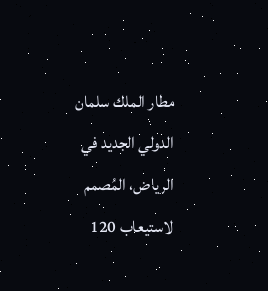مطار الملك سلمان الدولي الجديد في الرياض، المُصمم لاستيعاب 120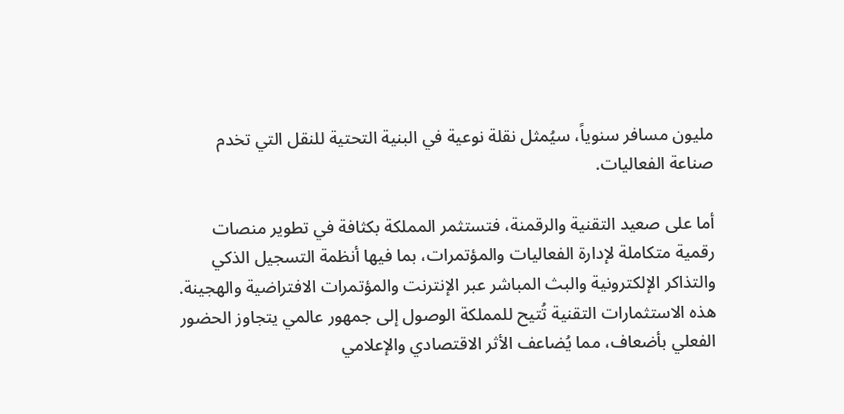مليون مسافر سنوياً، سيُمثل نقلة نوعية في البنية التحتية للنقل التي تخدم صناعة الفعاليات.

أما على صعيد التقنية والرقمنة، فتستثمر المملكة بكثافة في تطوير منصات رقمية متكاملة لإدارة الفعاليات والمؤتمرات، بما فيها أنظمة التسجيل الذكي والتذاكر الإلكترونية والبث المباشر عبر الإنترنت والمؤتمرات الافتراضية والهجينة. هذه الاستثمارات التقنية تُتيح للمملكة الوصول إلى جمهور عالمي يتجاوز الحضور الفعلي بأضعاف، مما يُضاعف الأثر الاقتصادي والإعلامي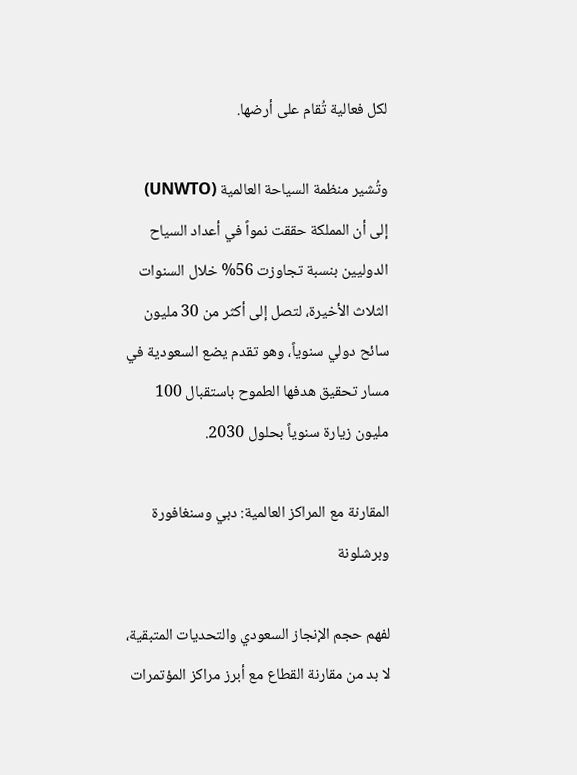لكل فعالية تُقام على أرضها.

وتُشير منظمة السياحة العالمية (UNWTO) إلى أن المملكة حققت نمواً في أعداد السياح الدوليين بنسبة تجاوزت 56% خلال السنوات الثلاث الأخيرة، لتصل إلى أكثر من 30 مليون سائح دولي سنوياً، وهو تقدم يضع السعودية في مسار تحقيق هدفها الطموح باستقبال 100 مليون زيارة سنوياً بحلول 2030.

المقارنة مع المراكز العالمية: دبي وسنغافورة وبرشلونة

لفهم حجم الإنجاز السعودي والتحديات المتبقية، لا بد من مقارنة القطاع مع أبرز مراكز المؤتمرات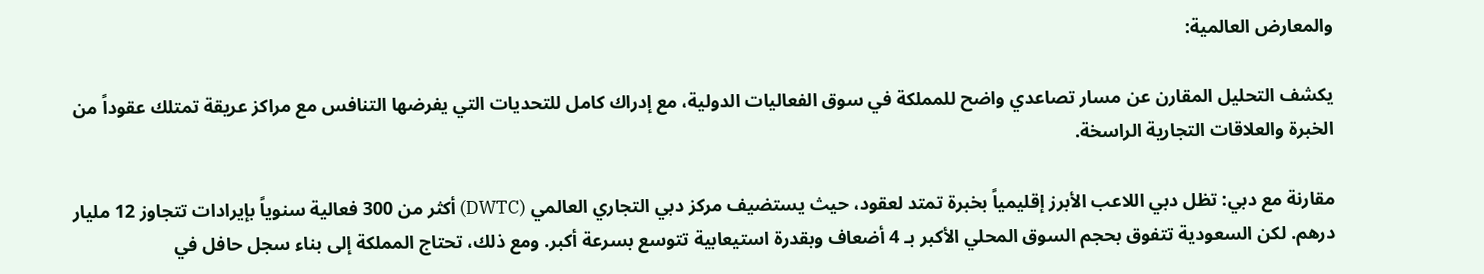والمعارض العالمية:

يكشف التحليل المقارن عن مسار تصاعدي واضح للمملكة في سوق الفعاليات الدولية، مع إدراك كامل للتحديات التي يفرضها التنافس مع مراكز عريقة تمتلك عقوداً من الخبرة والعلاقات التجارية الراسخة.

مقارنة مع دبي: تظل دبي اللاعب الأبرز إقليمياً بخبرة تمتد لعقود، حيث يستضيف مركز دبي التجاري العالمي (DWTC) أكثر من 300 فعالية سنوياً بإيرادات تتجاوز 12 مليار درهم. لكن السعودية تتفوق بحجم السوق المحلي الأكبر بـ 4 أضعاف وبقدرة استيعابية تتوسع بسرعة أكبر. ومع ذلك، تحتاج المملكة إلى بناء سجل حافل في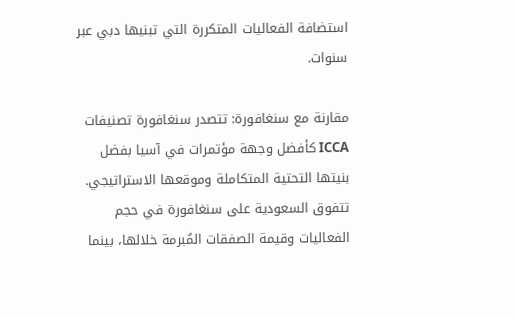استضافة الفعاليات المتكررة التي تبنيها دبي عبر سنوات.

مقارنة مع سنغافورة: تتصدر سنغافورة تصنيفات ICCA كأفضل وجهة مؤتمرات في آسيا بفضل بنيتها التحتية المتكاملة وموقعها الاستراتيجي. تتفوق السعودية على سنغافورة في حجم الفعاليات وقيمة الصفقات المُبرمة خلالها، بينما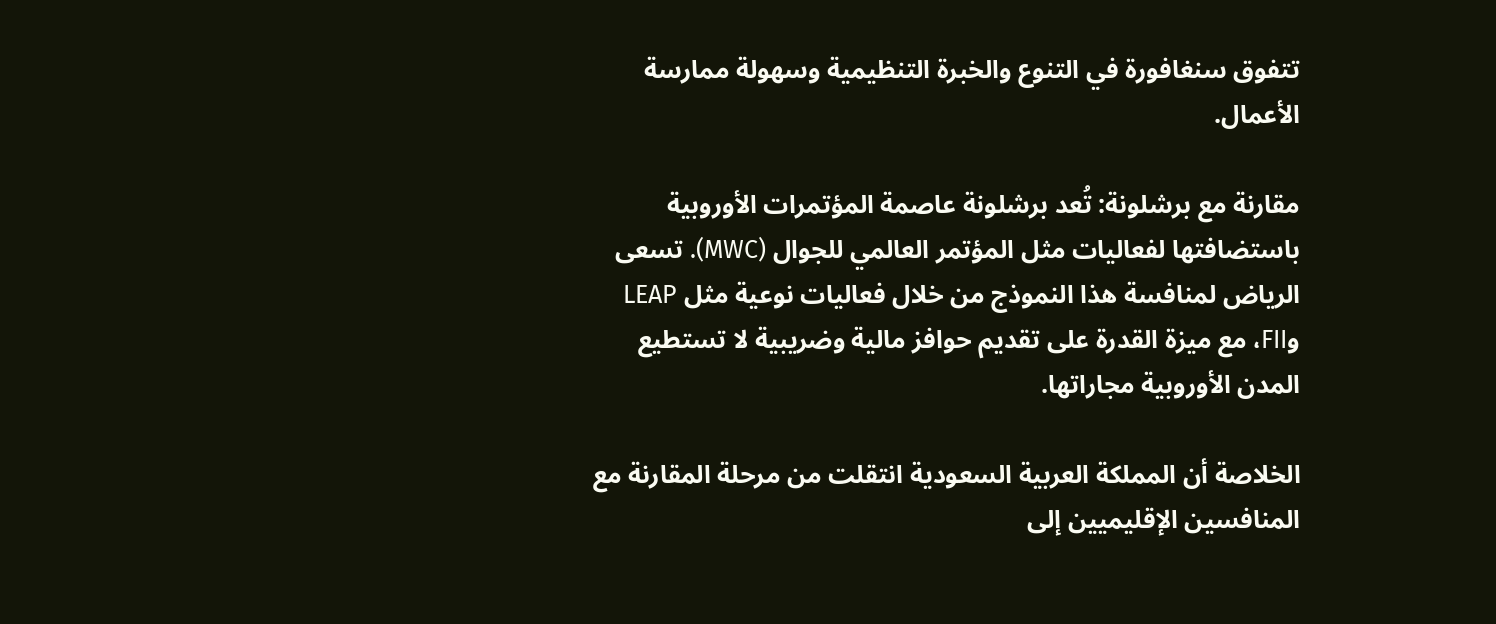تتفوق سنغافورة في التنوع والخبرة التنظيمية وسهولة ممارسة الأعمال.

مقارنة مع برشلونة: تُعد برشلونة عاصمة المؤتمرات الأوروبية باستضافتها لفعاليات مثل المؤتمر العالمي للجوال (MWC). تسعى الرياض لمنافسة هذا النموذج من خلال فعاليات نوعية مثل LEAP وFII، مع ميزة القدرة على تقديم حوافز مالية وضريبية لا تستطيع المدن الأوروبية مجاراتها.

الخلاصة أن المملكة العربية السعودية انتقلت من مرحلة المقارنة مع المنافسين الإقليميين إلى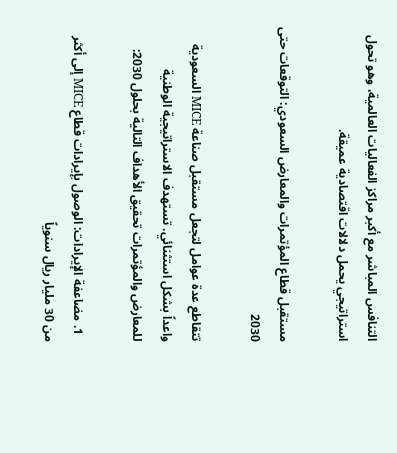التنافس المباشر مع أكبر مراكز الفعاليات العالمية، وهو تحول استراتيجي يحمل دلالات اقتصادية عميقة.

مستقبل قطاع المؤتمرات والمعارض السعودي: التوقعات حتى 2030

تتقاطع عدة عوامل لتجعل مستقبل صناعة MICE السعودية واعداً بشكل استثنائي. تستهدف الاستراتيجية الوطنية للمعارض والمؤتمرات تحقيق الأهداف التالية بحلول 2030:

  1. مضاعفة الإيرادات: الوصول بإيرادات قطاع MICE إلى أكثر من 30 مليار ريال سنوياً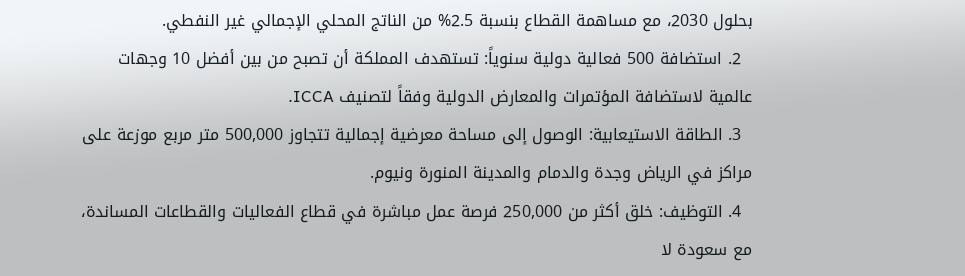بحلول 2030، مع مساهمة القطاع بنسبة 2.5% من الناتج المحلي الإجمالي غير النفطي.
  2. استضافة 500 فعالية دولية سنوياً: تستهدف المملكة أن تصبح من بين أفضل 10 وجهات عالمية لاستضافة المؤتمرات والمعارض الدولية وفقاً لتصنيف ICCA.
  3. الطاقة الاستيعابية: الوصول إلى مساحة معرضية إجمالية تتجاوز 500,000 متر مربع موزعة على مراكز في الرياض وجدة والدمام والمدينة المنورة ونيوم.
  4. التوظيف: خلق أكثر من 250,000 فرصة عمل مباشرة في قطاع الفعاليات والقطاعات المساندة، مع سعودة لا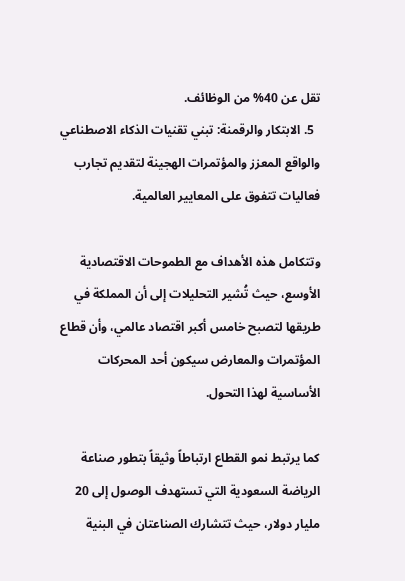تقل عن 40% من الوظائف.
  5. الابتكار والرقمنة: تبني تقنيات الذكاء الاصطناعي والواقع المعزز والمؤتمرات الهجينة لتقديم تجارب فعاليات تتفوق على المعايير العالمية.

وتتكامل هذه الأهداف مع الطموحات الاقتصادية الأوسع، حيث تُشير التحليلات إلى أن المملكة في طريقها لتصبح خامس أكبر اقتصاد عالمي، وأن قطاع المؤتمرات والمعارض سيكون أحد المحركات الأساسية لهذا التحول.

كما يرتبط نمو القطاع ارتباطاً وثيقاً بتطور صناعة الرياضة السعودية التي تستهدف الوصول إلى 20 مليار دولار، حيث تتشارك الصناعتان في البنية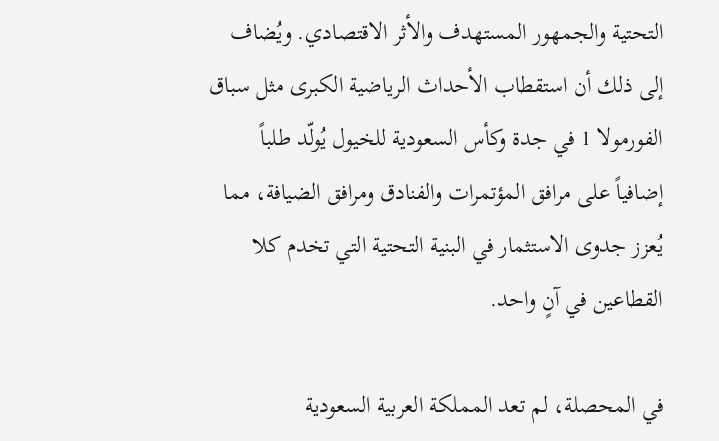التحتية والجمهور المستهدف والأثر الاقتصادي. ويُضاف إلى ذلك أن استقطاب الأحداث الرياضية الكبرى مثل سباق الفورمولا 1 في جدة وكأس السعودية للخيول يُولّد طلباً إضافياً على مرافق المؤتمرات والفنادق ومرافق الضيافة، مما يُعزز جدوى الاستثمار في البنية التحتية التي تخدم كلا القطاعين في آنٍ واحد.

في المحصلة، لم تعد المملكة العربية السعودية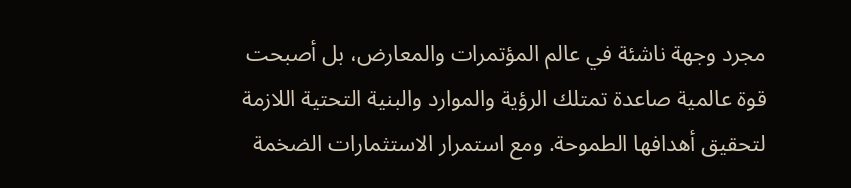مجرد وجهة ناشئة في عالم المؤتمرات والمعارض، بل أصبحت قوة عالمية صاعدة تمتلك الرؤية والموارد والبنية التحتية اللازمة لتحقيق أهدافها الطموحة. ومع استمرار الاستثمارات الضخمة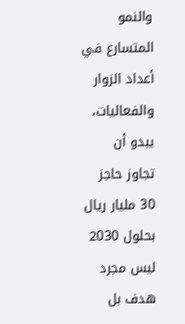والنمو المتسارع في أعداد الزوار والفعاليات، يبدو أن تجاوز حاجز 30 مليار ريال بحلول 2030 ليس مجرد هدف بل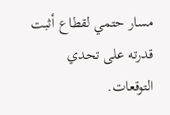مسار حتمي لقطاع أثبت قدرته على تحدي التوقعات.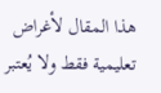هذا المقال لأغراض تعليمية فقط ولا يُعتبر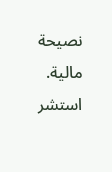نصيحة مالية. استشر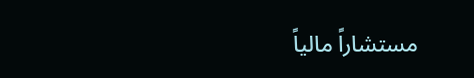مستشاراً مالياً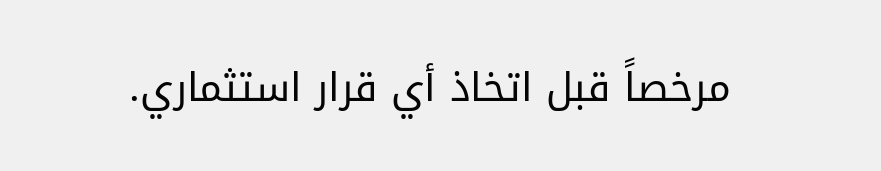مرخصاً قبل اتخاذ أي قرار استثماري.